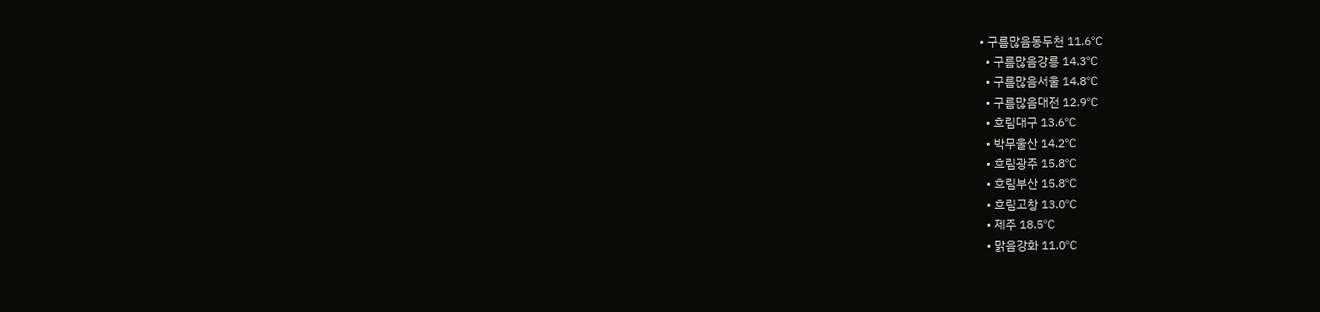• 구름많음동두천 11.6℃
  • 구름많음강릉 14.3℃
  • 구름많음서울 14.8℃
  • 구름많음대전 12.9℃
  • 흐림대구 13.6℃
  • 박무울산 14.2℃
  • 흐림광주 15.8℃
  • 흐림부산 15.8℃
  • 흐림고창 13.0℃
  • 제주 18.5℃
  • 맑음강화 11.0℃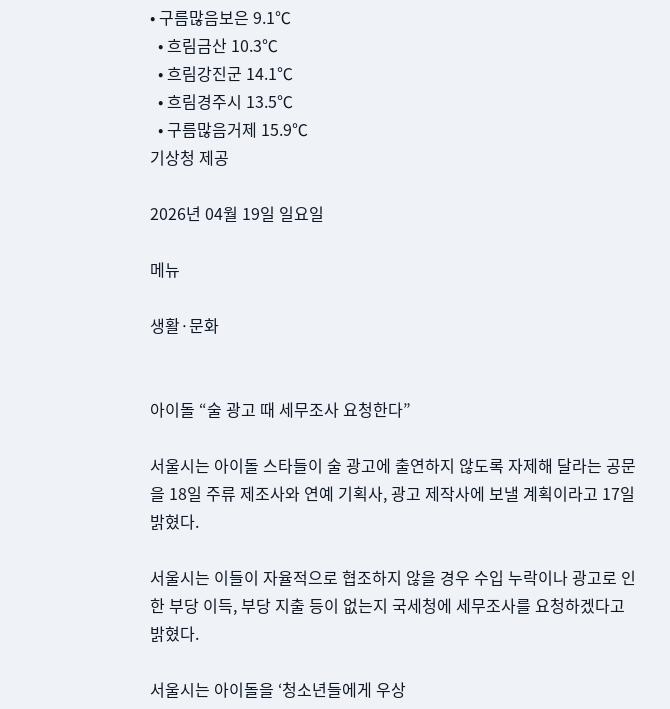• 구름많음보은 9.1℃
  • 흐림금산 10.3℃
  • 흐림강진군 14.1℃
  • 흐림경주시 13.5℃
  • 구름많음거제 15.9℃
기상청 제공

2026년 04월 19일 일요일

메뉴

생활·문화


아이돌 “술 광고 때 세무조사 요청한다”

서울시는 아이돌 스타들이 술 광고에 출연하지 않도록 자제해 달라는 공문을 18일 주류 제조사와 연예 기획사, 광고 제작사에 보낼 계획이라고 17일 밝혔다.

서울시는 이들이 자율적으로 협조하지 않을 경우 수입 누락이나 광고로 인한 부당 이득, 부당 지출 등이 없는지 국세청에 세무조사를 요청하겠다고 밝혔다.

서울시는 아이돌을 ‘청소년들에게 우상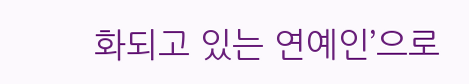화되고 있는 연예인’으로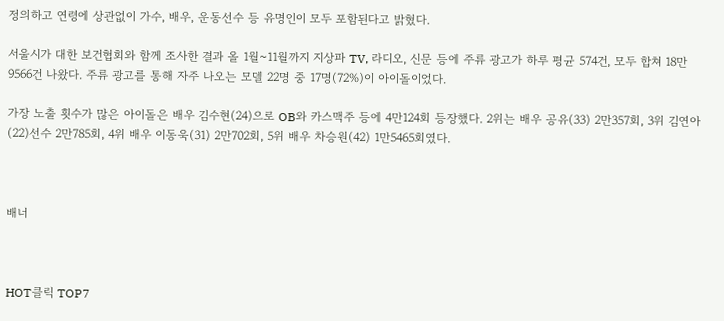정의하고 연령에 상관없이 가수, 배우, 운동선수 등 유명인이 모두 포함된다고 밝혔다.

서울시가 대한 보건협회와 함께 조사한 결과 올 1월~11월까지 지상파 TV, 라디오, 신문 등에 주류 광고가 하루 평균 574건, 모두 합쳐 18만9566건 나왔다. 주류 광고를 통해 자주 나오는 모델 22명 중 17명(72%)이 아이돌이었다.

가장 노출 횟수가 많은 아이돌은 배우 김수현(24)으로 OB와 카스맥주 등에 4만124회 등장했다. 2위는 배우 공유(33) 2만357회, 3위 김연아(22)선수 2만785회, 4위 배우 이동욱(31) 2만702회, 5위 배우 차승원(42) 1만5465회였다.



배너



HOT클릭 TOP7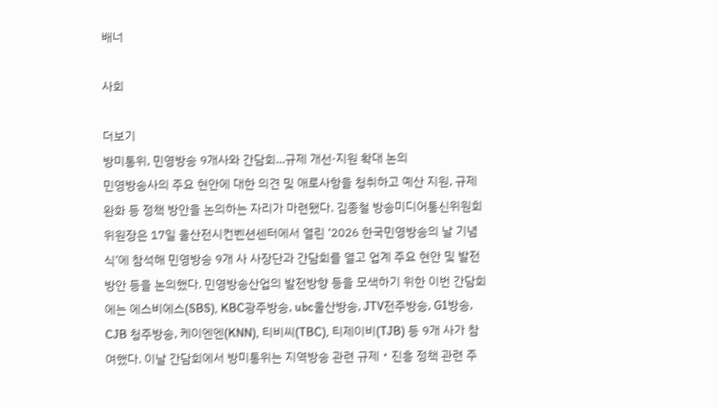배너

사회

더보기
방미통위, 민영방송 9개사와 간담회...규제 개선·지원 확대 논의
민영방송사의 주요 현안에 대한 의견 및 애로사항을 청취하고 예산 지원, 규제 완화 등 정책 방안을 논의하는 자리가 마련됐다. 김종철 방송미디어통신위원회 위원장은 17일 울산전시컨벤션센터에서 열린 ‘2026 한국민영방송의 날 기념식’에 참석해 민영방송 9개 사 사장단과 간담회를 열고 업계 주요 현안 및 발전방안 등을 논의했다. 민영방송산업의 발전방향 등을 모색하기 위한 이번 간담회에는 에스비에스(SBS), KBC광주방송, ubc울산방송, JTV전주방송, G1방송, CJB 청주방송, 케이엔엔(KNN), 티비씨(TBC), 티제이비(TJB) 등 9개 사가 참여했다. 이날 간담회에서 방미통위는 지역방송 관련 규제‧진흥 정책 관련 주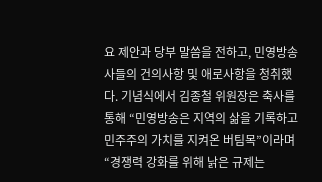요 제안과 당부 말씀을 전하고, 민영방송사들의 건의사항 및 애로사항을 청취했다. 기념식에서 김종철 위원장은 축사를 통해 “민영방송은 지역의 삶을 기록하고 민주주의 가치를 지켜온 버팀목”이라며 “경쟁력 강화를 위해 낡은 규제는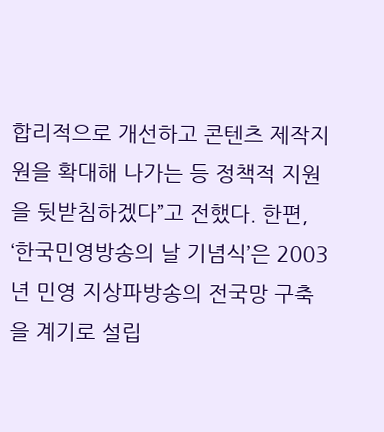합리적으로 개선하고 콘텐츠 제작지원을 확대해 나가는 등 정책적 지원을 뒷받침하겠다”고 전했다. 한편, ‘한국민영방송의 날 기념식’은 2003년 민영 지상파방송의 전국망 구축을 계기로 설립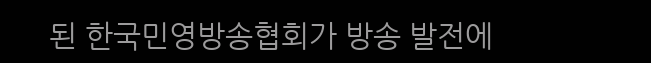된 한국민영방송협회가 방송 발전에